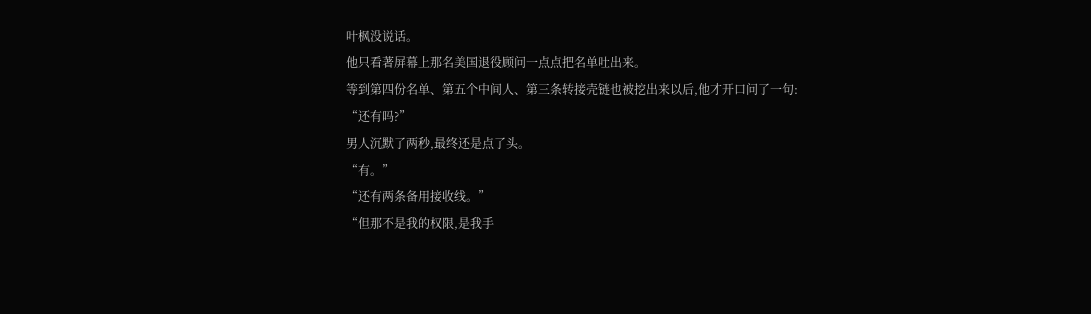叶枫没说话。
他只看著屏幕上那名美国退役顾问一点点把名单吐出来。
等到第四份名单、第五个中间人、第三条转接壳链也被挖出来以后,他才开口问了一句:
“还有吗?”
男人沉默了两秒,最终还是点了头。
“有。”
“还有两条备用接收线。”
“但那不是我的权限,是我手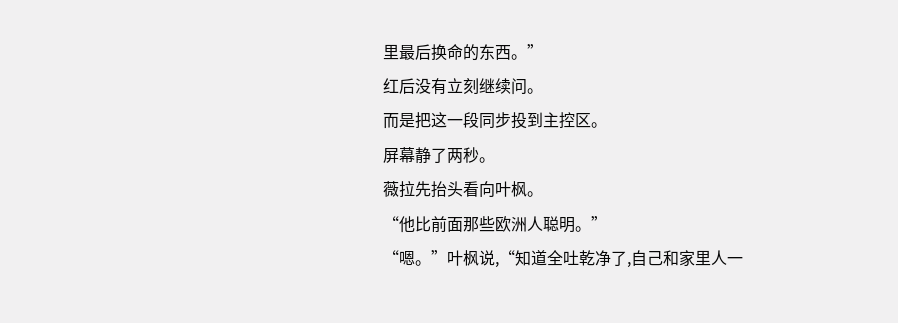里最后换命的东西。”
红后没有立刻继续问。
而是把这一段同步投到主控区。
屏幕静了两秒。
薇拉先抬头看向叶枫。
“他比前面那些欧洲人聪明。”
“嗯。”叶枫说,“知道全吐乾净了,自己和家里人一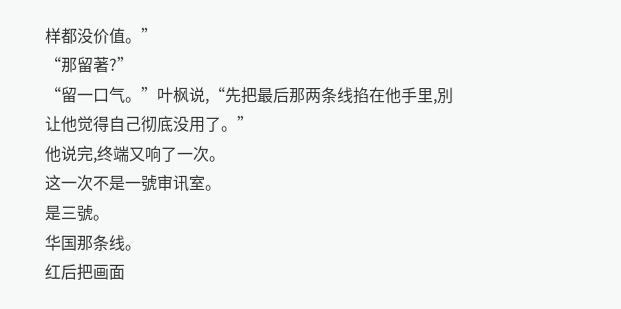样都没价值。”
“那留著?”
“留一口气。”叶枫说,“先把最后那两条线掐在他手里,別让他觉得自己彻底没用了。”
他说完,终端又响了一次。
这一次不是一號审讯室。
是三號。
华国那条线。
红后把画面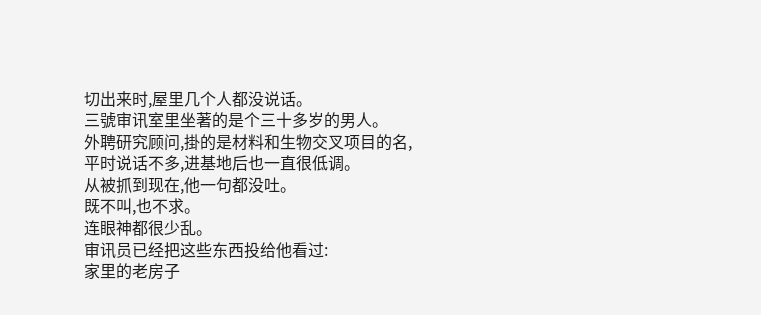切出来时,屋里几个人都没说话。
三號审讯室里坐著的是个三十多岁的男人。
外聘研究顾问,掛的是材料和生物交叉项目的名,平时说话不多,进基地后也一直很低调。
从被抓到现在,他一句都没吐。
既不叫,也不求。
连眼神都很少乱。
审讯员已经把这些东西投给他看过:
家里的老房子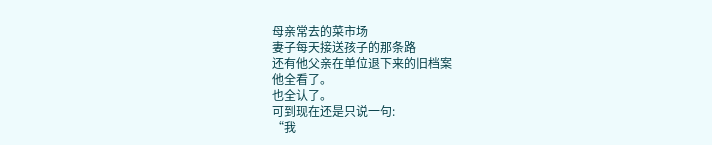母亲常去的菜市场
妻子每天接送孩子的那条路
还有他父亲在单位退下来的旧档案
他全看了。
也全认了。
可到现在还是只说一句:
“我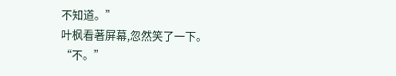不知道。”
叶枫看著屏幕,忽然笑了一下。
“不。”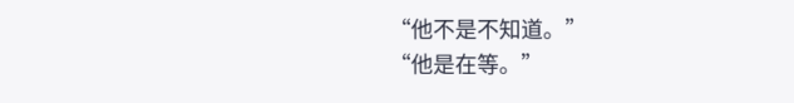“他不是不知道。”
“他是在等。”